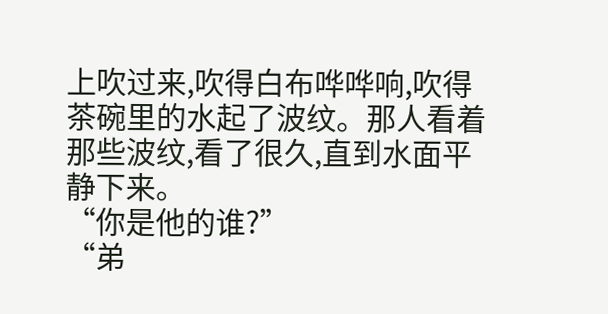上吹过来,吹得白布哗哗响,吹得茶碗里的水起了波纹。那人看着那些波纹,看了很久,直到水面平静下来。
“你是他的谁?”
“弟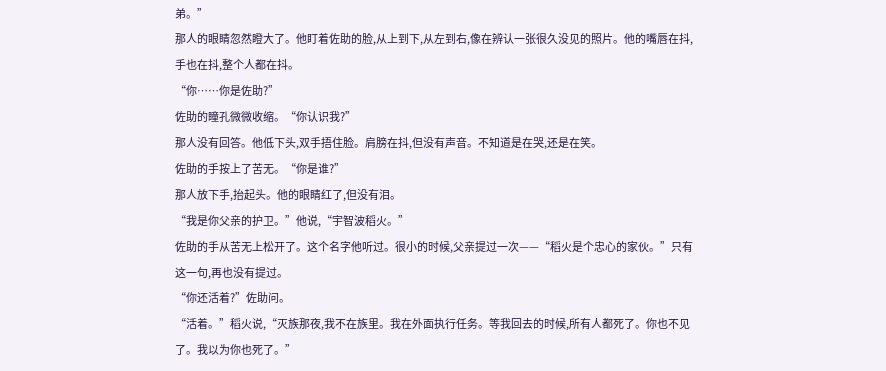弟。”
那人的眼睛忽然瞪大了。他盯着佐助的脸,从上到下,从左到右,像在辨认一张很久没见的照片。他的嘴唇在抖,手也在抖,整个人都在抖。
“你……你是佐助?”
佐助的瞳孔微微收缩。“你认识我?”
那人没有回答。他低下头,双手捂住脸。肩膀在抖,但没有声音。不知道是在哭,还是在笑。
佐助的手按上了苦无。“你是谁?”
那人放下手,抬起头。他的眼睛红了,但没有泪。
“我是你父亲的护卫。”他说,“宇智波稻火。”
佐助的手从苦无上松开了。这个名字他听过。很小的时候,父亲提过一次——“稻火是个忠心的家伙。”只有这一句,再也没有提过。
“你还活着?”佐助问。
“活着。”稻火说,“灭族那夜,我不在族里。我在外面执行任务。等我回去的时候,所有人都死了。你也不见了。我以为你也死了。”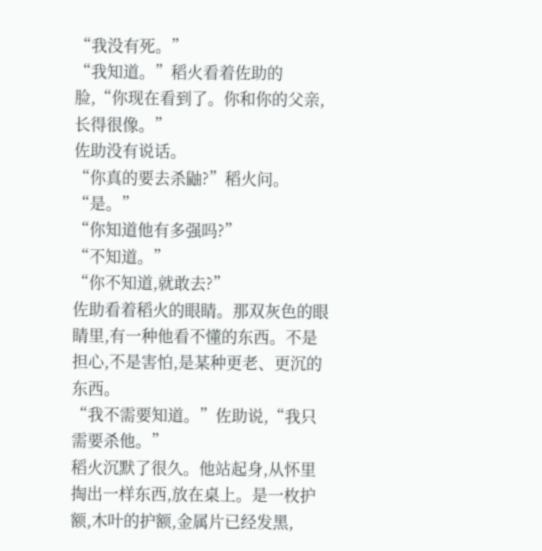“我没有死。”
“我知道。”稻火看着佐助的脸,“你现在看到了。你和你的父亲,长得很像。”
佐助没有说话。
“你真的要去杀鼬?”稻火问。
“是。”
“你知道他有多强吗?”
“不知道。”
“你不知道,就敢去?”
佐助看着稻火的眼睛。那双灰色的眼睛里,有一种他看不懂的东西。不是担心,不是害怕,是某种更老、更沉的东西。
“我不需要知道。”佐助说,“我只需要杀他。”
稻火沉默了很久。他站起身,从怀里掏出一样东西,放在桌上。是一枚护额,木叶的护额,金属片已经发黑,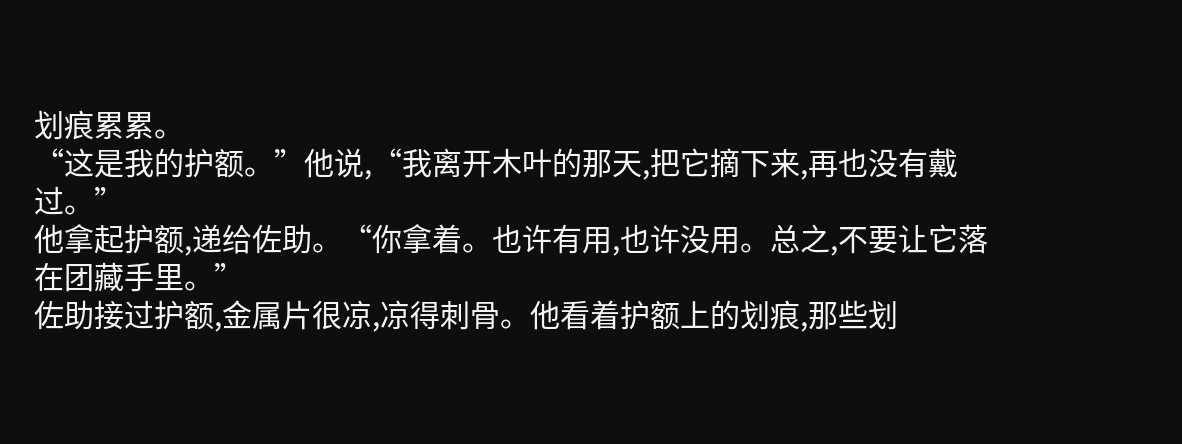划痕累累。
“这是我的护额。”他说,“我离开木叶的那天,把它摘下来,再也没有戴过。”
他拿起护额,递给佐助。“你拿着。也许有用,也许没用。总之,不要让它落在团藏手里。”
佐助接过护额,金属片很凉,凉得刺骨。他看着护额上的划痕,那些划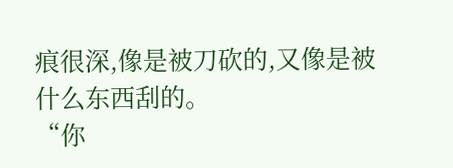痕很深,像是被刀砍的,又像是被什么东西刮的。
“你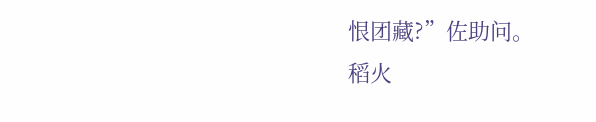恨团藏?”佐助问。
稻火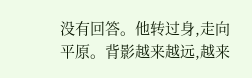没有回答。他转过身,走向平原。背影越来越远,越来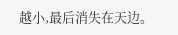越小,最后消失在天边。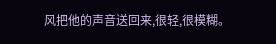风把他的声音送回来,很轻,很模糊。